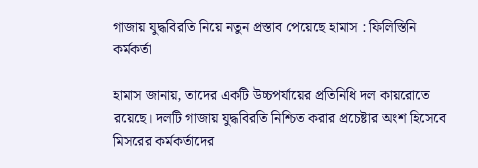গাজায় যুদ্ধবিরতি নিয়ে নতুন প্রস্তাব পেয়েছে হামাস : ফিলিস্তিনি কর্মকর্তা

হামাস জানায়, তাদের একটি উচ্চপর্যায়ের প্রতিনিধি দল কায়রোতে রয়েছে। দলটি গাজায় যুদ্ধবিরতি নিশ্চিত করার প্রচেষ্টার অংশ হিসেবে মিসরের কর্মকর্তাদের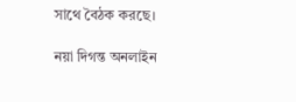সাথে বৈঠক করছে।

নয়া দিগন্ত অনলাইন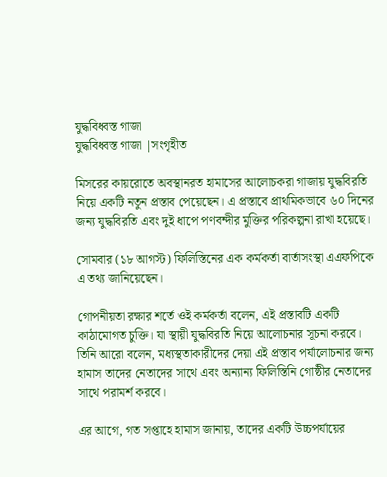যুদ্ধবিধ্বস্ত গাজা
যুদ্ধবিধ্বস্ত গাজা |সংগৃহীত

মিসরের কায়রোতে অবস্থানরত হামাসের আলোচকরা গাজায় যুদ্ধবিরতি নিয়ে একটি নতুন প্রস্তাব পেয়েছেন। এ প্রস্তাবে প্রাথমিকভাবে ৬০ দিনের জন্য যুদ্ধবিরতি এবং দুই ধাপে পণবন্দীর মুক্তির পরিকল্পনা রাখা হয়েছে।

সোমবার (১৮ আগস্ট) ফিলিস্তিনের এক কর্মকর্তা বার্তাসংস্থা এএফপিকে এ তথ্য জানিয়েছেন।

গোপনীয়তা রক্ষার শর্তে ওই কর্মকর্তা বলেন, এই প্রস্তাবটি একটি কাঠামোগত চুক্তি। যা স্থায়ী যুদ্ধবিরতি নিয়ে আলোচনার সূচনা করবে। তিনি আরো বলেন, মধ্যস্থতাকারীদের দেয়া এই প্রস্তাব পর্যালোচনার জন্য হামাস তাদের নেতাদের সাথে এবং অন্যান্য ফিলিস্তিনি গোষ্ঠীর নেতাদের সাথে পরামর্শ করবে।

এর আগে, গত সপ্তাহে হামাস জানায়, তাদের একটি উচ্চপর্যায়ের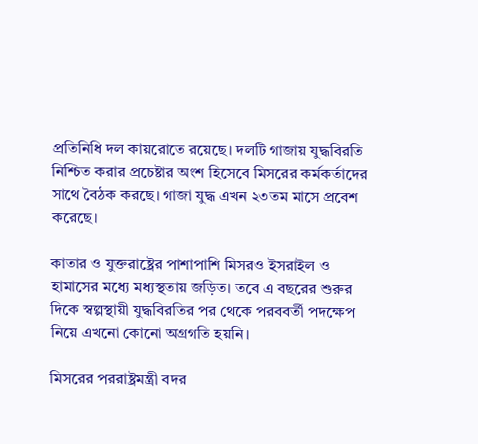প্রতিনিধি দল কায়রোতে রয়েছে। দলটি গাজায় যুদ্ধবিরতি নিশ্চিত করার প্রচেষ্টার অংশ হিসেবে মিসরের কর্মকর্তাদের সাথে বৈঠক করছে। গাজা যুদ্ধ এখন ২৩তম মাসে প্রবেশ করেছে।

কাতার ও যুক্তরাষ্ট্রের পাশাপাশি মিসরও ইসরাইল ও হামাসের মধ্যে মধ্যস্থতায় জড়িত। তবে এ বছরের শুরুর দিকে স্বল্পস্থায়ী যুদ্ধবিরতির পর থেকে পরববর্তী পদক্ষেপ নিয়ে এখনো কোনো অগ্রগতি হয়নি।

মিসরের পররাষ্ট্রমন্ত্রী বদর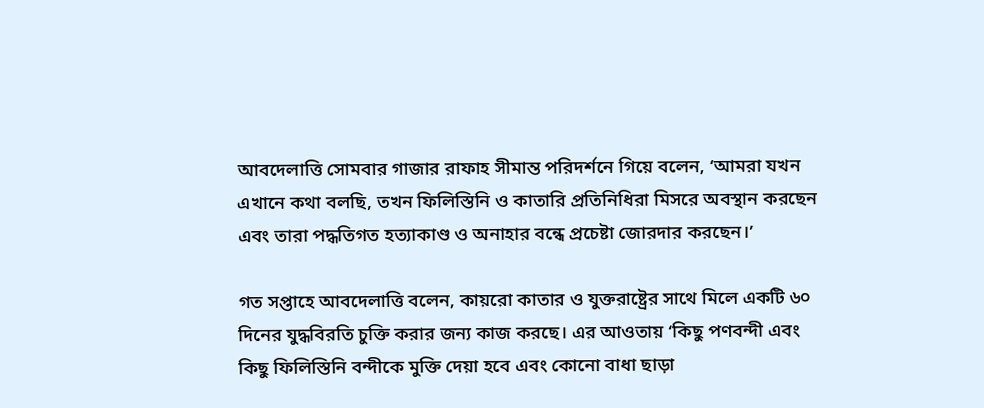আবদেলাত্তি সোমবার গাজার রাফাহ সীমান্ত পরিদর্শনে গিয়ে বলেন, ‘আমরা যখন এখানে কথা বলছি, তখন ফিলিস্তিনি ও কাতারি প্রতিনিধিরা মিসরে অবস্থান করছেন এবং তারা পদ্ধতিগত হত্যাকাণ্ড ও অনাহার বন্ধে প্রচেষ্টা জোরদার করছেন।’

গত সপ্তাহে আবদেলাত্তি বলেন, কায়রো কাতার ও যুক্তরাষ্ট্রের সাথে মিলে একটি ৬০ দিনের যুদ্ধবিরতি চুক্তি করার জন্য কাজ করছে। এর আওতায় ‘কিছু পণবন্দী এবং কিছু ফিলিস্তিনি বন্দীকে মুক্তি দেয়া হবে এবং কোনো বাধা ছাড়া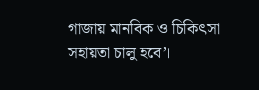গাজায় মানবিক ও চিকিৎসা সহায়তা চালু হবে’।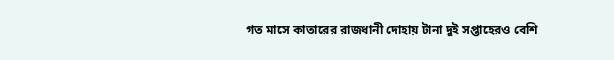গত মাসে কাতারের রাজধানী দোহায় টানা দুই সপ্তাহেরও বেশি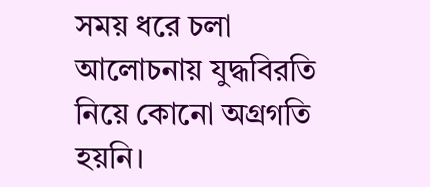সময় ধরে চলা আলোচনায় যুদ্ধবিরতি নিয়ে কোনো অগ্রগতি হয়নি।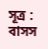সূত্র : বাসস